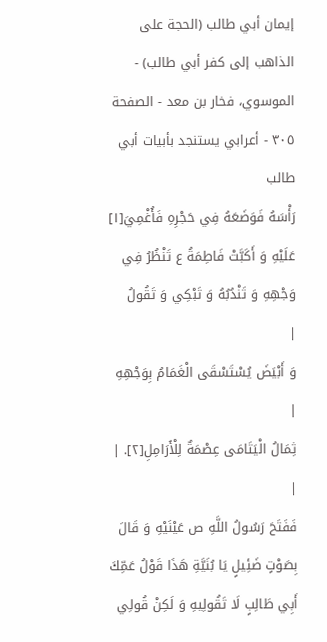إيمان أبي طالب (الحجة على الذاهب إلى كفر أبي طالب) - الموسوي، فخار بن معد - الصفحة ٣٠٥ - أعرابي يستنجد بأبيات أبي طالب
رَأْسَهُ فَوَضَعَهُ فِي حَجْرِهِ فَأُغْمِيَ[١] عَلَيْهِ وَ أَكَبَّتْ فَاطِمَةُ ع تَنْظُرُ فِي وَجْهِهِ وَ تَنْدُبُهُ وَ تَبْكِي وَ تَقُولُ
|
وَ أَبْيَضَ يُسْتَسْقَى الْغَمَامُ بِوَجْهِهِ |
ثِمَالُ الْيَتَامَى عِصْمَةٌ لِلْأَرَامِلِ[٢]. |
|
فَفَتَحَ رَسُولُ اللَّهِ ص عَيْنَيْهِ وَ قَالَ بِصَوْتٍ ضَئِيلٍ يَا بُنَيَّةِ هَذَا قَوْلُ عَمِّكَ أَبِي طَالِبٍ لَا تَقُولِيهِ وَ لَكِنْ قُولِي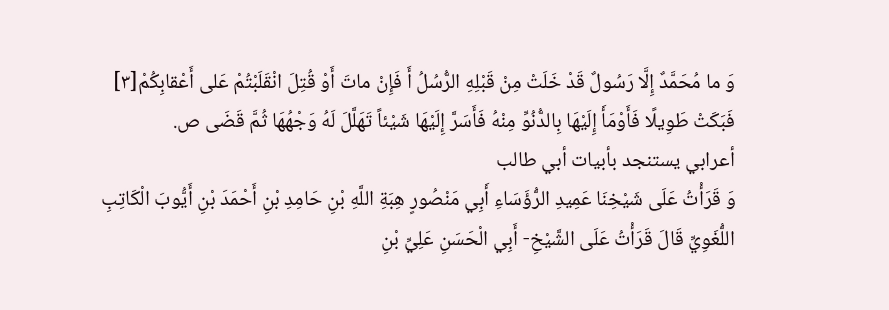وَ ما مُحَمَّدٌ إِلَّا رَسُولٌ قَدْ خَلَتْ مِنْ قَبْلِهِ الرُّسُلُ أَ فَإِنْ ماتَ أَوْ قُتِلَ انْقَلَبْتُمْ عَلى أَعْقابِكُمْ[٣] فَبَكَتْ طَوِيلًا فَأَوْمَأَ إِلَيْهَا بِالدُّنُوِّ مِنْهُ فَأَسَرَّ إِلَيْهَا شَيْئاً تَهَلَّلَ لَهُ وَجْهُهَا ثُمَّ قَضَى ص.
أعرابي يستنجد بأبيات أبي طالب
وَ قَرَأْتُ عَلَى شَيْخِنَا عَمِيدِ الرُّؤَسَاءِ أَبِي مَنْصُورٍ هِبَةِ اللَّهِ بْنِ حَامِدِ بْنِ أَحْمَدَ بْنِ أَيُّوبَ الْكَاتِبِ اللُّغَوِيِّ قَالَ قَرَأْتُ عَلَى الشَّيْخِ- أَبِي الْحَسَنِ عَلِيِّ بْنِ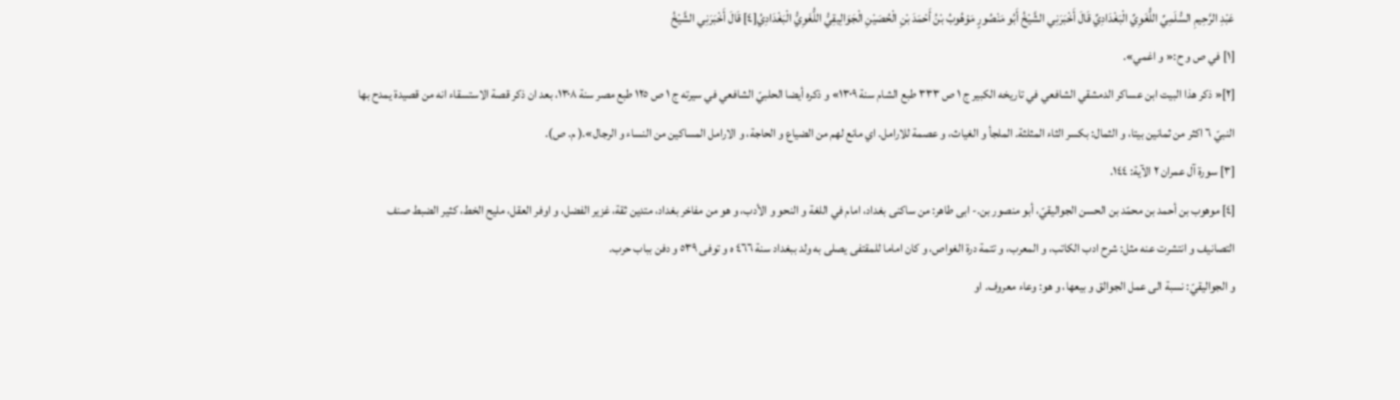عَبْدِ الرَّحِيمِ السُّلَمِيِّ اللُّغَوِيِّ الْبَغْدَادِيِّ قَالَ أَخْبَرَنِي الشَّيْخُ أَبُو مَنْصُورٍ مَوْهُوبُ بْنُ أَحْمَدَ بْنِ الْحُصَيْنِ الْجَوَالِيقِيُّ اللُّغَوِيُّ الْبَغْدَادِيُ[٤] قَالَ أَخْبَرَنِي الشَّيْخُ
[١] في ص و ح:« و اغمي».
[٢]« ذكر هذا البيت ابن عساكر الدمشقي الشافعي في تاريخه الكبير ج ١ ص ٣٣٣ طبع الشام سنة ١٣٠٩» و ذكره أيضا الحلبيّ الشافعي في سيرته ج ١ ص ١٢٥ طبع مصر سنة ١٣٠٨، بعد ان ذكر قصة الاستسقاء انه من قصيدة يمدح بها النبيّ ٦ اكثر من ثمانين بيتا، و الثمال: بكسر الثاء المثلثة. الملجأ و الغياث، و عصمة للارامل. اي مانع لهم من الضياع و الحاجة، و الارامل المساكين من النساء و الرجال».( م. ص).
[٣] سورة آل عمران ٢ الآية: ١٤٤.
[٤] موهوب بن أحمد بن محمّد بن الحسن الجواليقيّ، أبو منصور بن.- ابى طاهر: من ساكنى بغداد، امام في اللغة و النحو و الأدب، و هو من مفاخر بغداد، متدين ثقة، غزير الفضل، و اوفر العقل، مليح الخط، كثير الضبط صنف التصانيف و انتشرت عنه مثل: شرح ادب الكاتب، و المعرب، و تتمة درة الغواص، و كان اماما للمقتفى يصلى به ولد ببغداد سنة ٤٦٦ ه و توفى ٥٣٩ و دفن بباب حرب.
و الجواليقيّ: نسبة الى عمل الجوالق و بيعها، و هو: وعاء معروف. او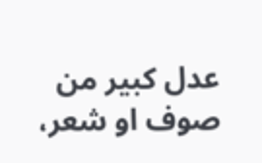عدل كبير من صوف او شعر،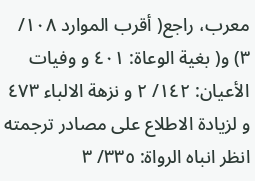معرب، راجع( أقرب الموارد ١٠٨/ ٣) و( بغية الوعاة: ٤٠١ و وفيات الأعيان: ١٤٢/ ٢ و نزهة الالباء ٤٧٣ و لزيادة الاطلاع على مصادر ترجمته انظر انباه الرواة: ٣٣٥/ ٣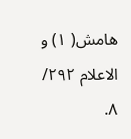هامش( ١) و الاعلام ٢٩٢/ ٨.